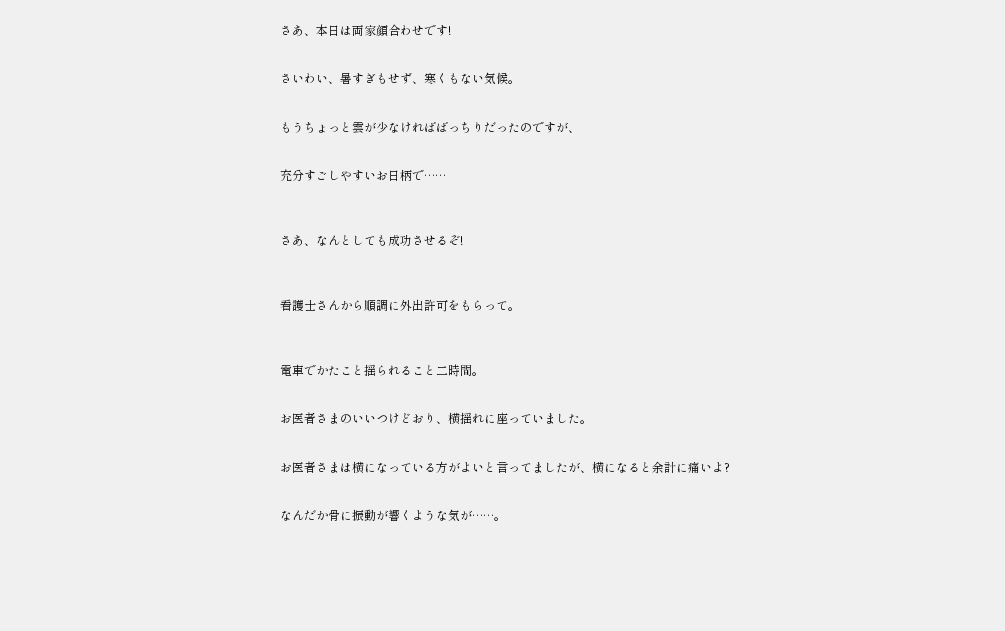さあ、本日は両家顔合わせです!


さいわい、暑すぎもせず、寒くもない気候。


もうちょっと雲が少なければばっちりだったのですが、


充分すごしやすいお日柄で……



さあ、なんとしても成功させるぞ!



看護士さんから順調に外出許可をもらって。



電車でかたこと揺られること二時間。


お医者さまのいいつけどおり、横揺れに座っていました。


お医者さまは横になっている方がよいと言ってましたが、横になると余計に痛いよ?


なんだか骨に振動が響くような気が……。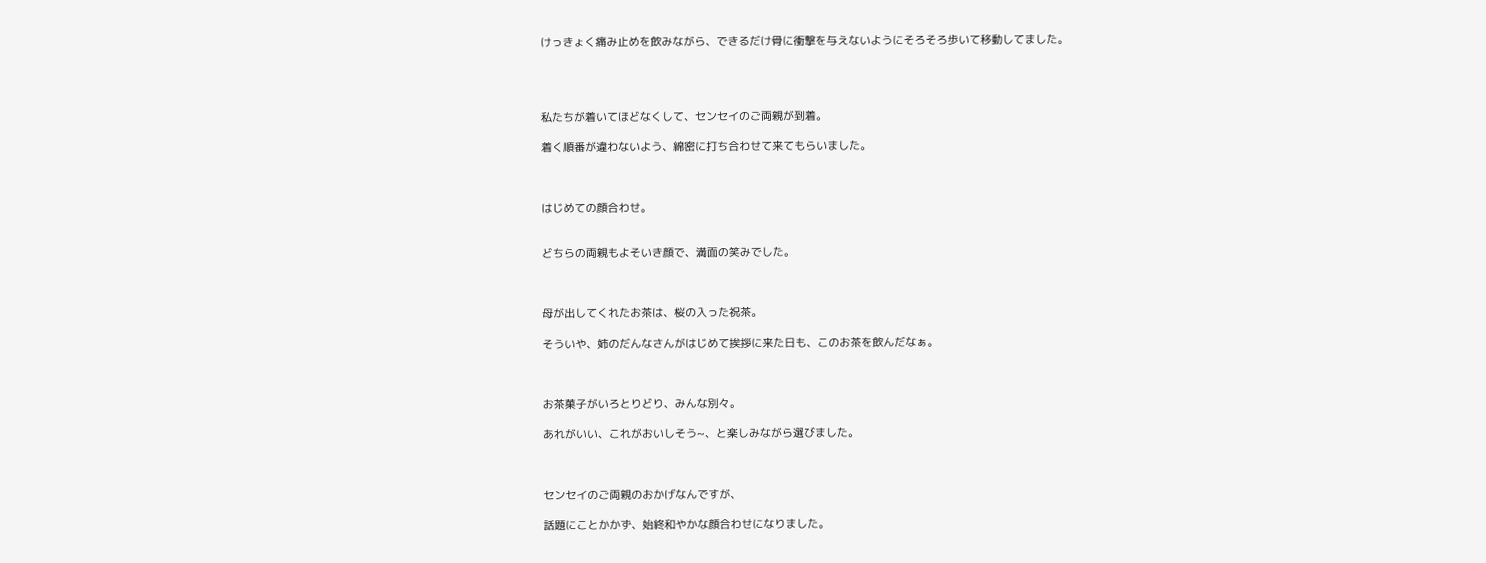けっきょく痛み止めを飲みながら、できるだけ骨に衝撃を与えないようにそろそろ歩いて移動してました。




私たちが着いてほどなくして、センセイのご両親が到着。

着く順番が違わないよう、綿密に打ち合わせて来てもらいました。



はじめての顔合わせ。


どちらの両親もよそいき顔で、満面の笑みでした。



母が出してくれたお茶は、桜の入った祝茶。

そういや、姉のだんなさんがはじめて挨拶に来た日も、このお茶を飲んだなぁ。



お茶菓子がいろとりどり、みんな別々。

あれがいい、これがおいしそう~、と楽しみながら選びました。



センセイのご両親のおかげなんですが、

話題にことかかず、始終和やかな顔合わせになりました。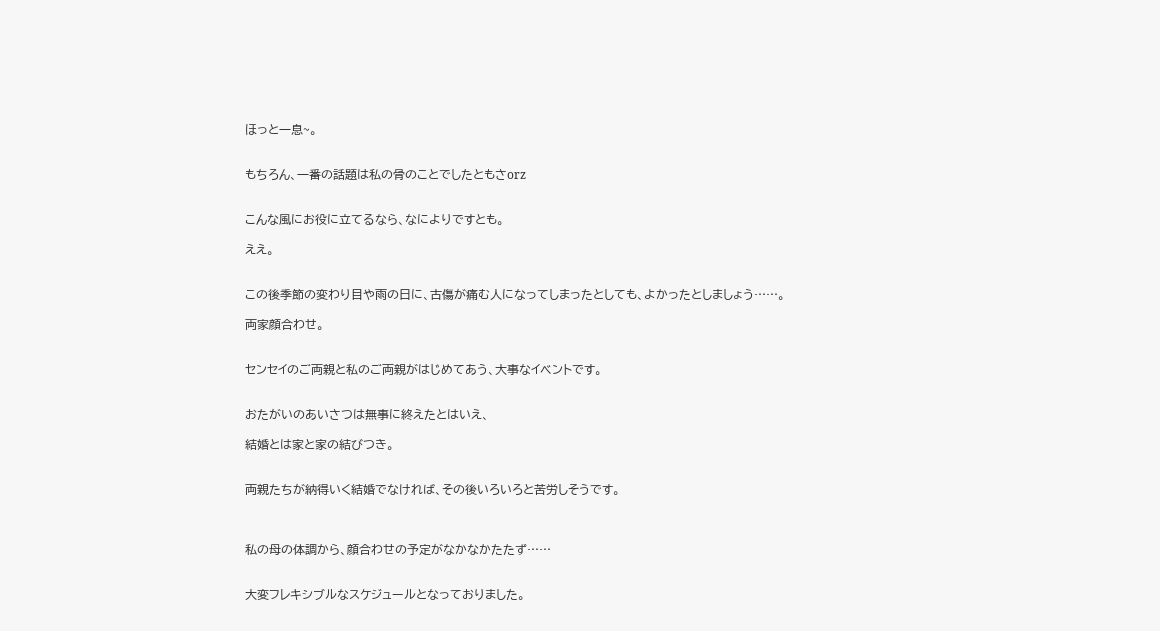ほっと一息~。


もちろん、一番の話題は私の骨のことでしたともさorz


こんな風にお役に立てるなら、なによりですとも。

ええ。


この後季節の変わり目や雨の日に、古傷が痛む人になってしまったとしても、よかったとしましょう……。

両家顔合わせ。


センセイのご両親と私のご両親がはじめてあう、大事なイベントです。


おたがいのあいさつは無事に終えたとはいえ、

結婚とは家と家の結びつき。


両親たちが納得いく結婚でなければ、その後いろいろと苦労しそうです。



私の母の体調から、顔合わせの予定がなかなかたたず……


大変フレキシブルなスケジュールとなっておりました。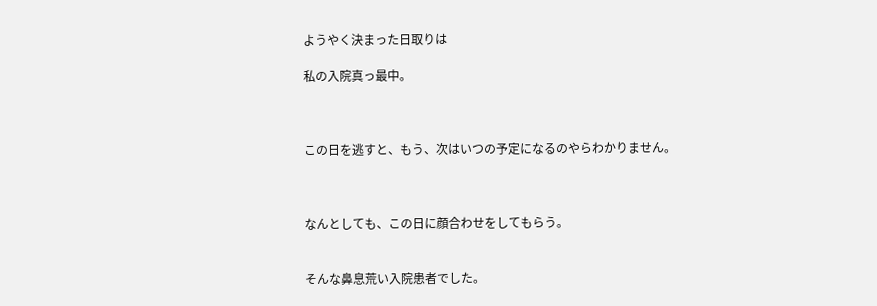ようやく決まった日取りは

私の入院真っ最中。



この日を逃すと、もう、次はいつの予定になるのやらわかりません。



なんとしても、この日に顔合わせをしてもらう。


そんな鼻息荒い入院患者でした。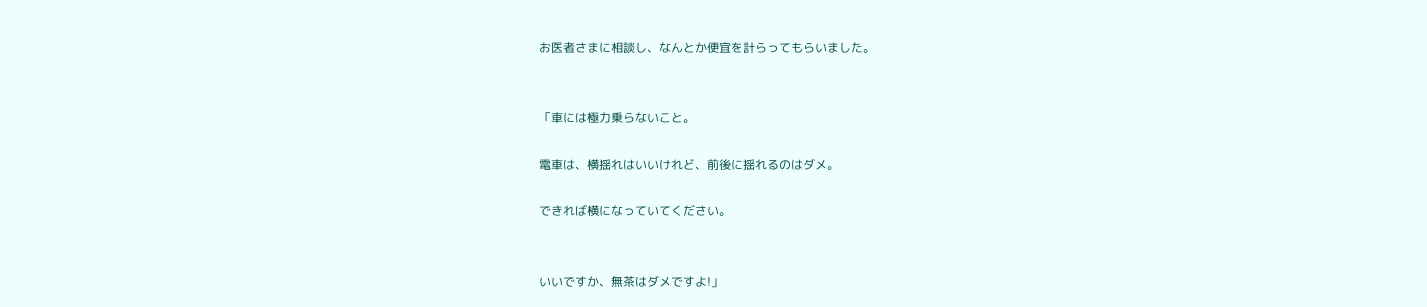お医者さまに相談し、なんとか便宜を計らってもらいました。


「車には極力乗らないこと。

電車は、横揺れはいいけれど、前後に揺れるのはダメ。

できれば横になっていてください。


いいですか、無茶はダメですよ!」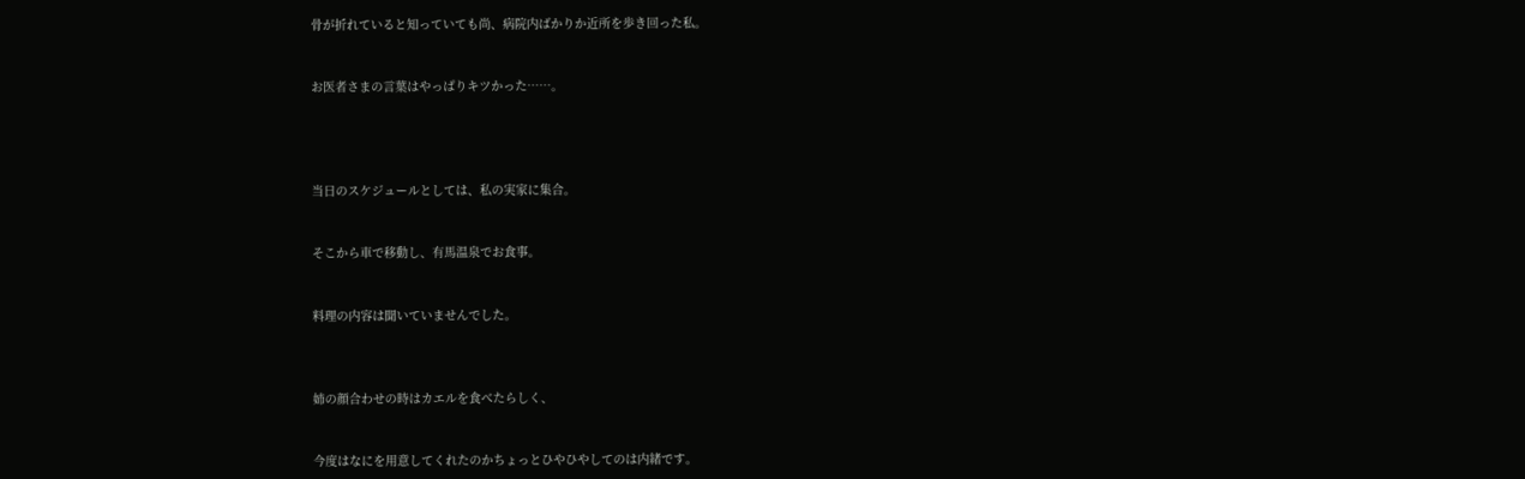骨が折れていると知っていても尚、病院内ばかりか近所を歩き回った私。


お医者さまの言葉はやっぱりキツかった……。




当日のスケジュールとしては、私の実家に集合。


そこから車で移動し、有馬温泉でお食事。


料理の内容は聞いていませんでした。



姉の顔合わせの時はカエルを食べたらしく、


今度はなにを用意してくれたのかちょっとひやひやしてのは内緒です。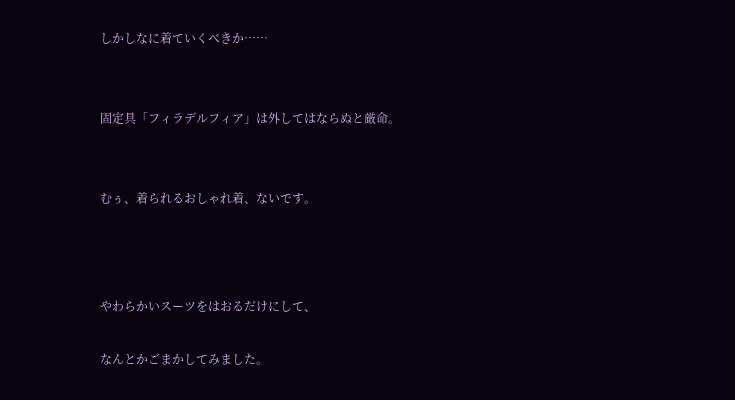しかしなに着ていくべきか……


固定具「フィラデルフィア」は外してはならぬと厳命。


むぅ、着られるおしゃれ着、ないです。



やわらかいスーツをはおるだけにして、

なんとかごまかしてみました。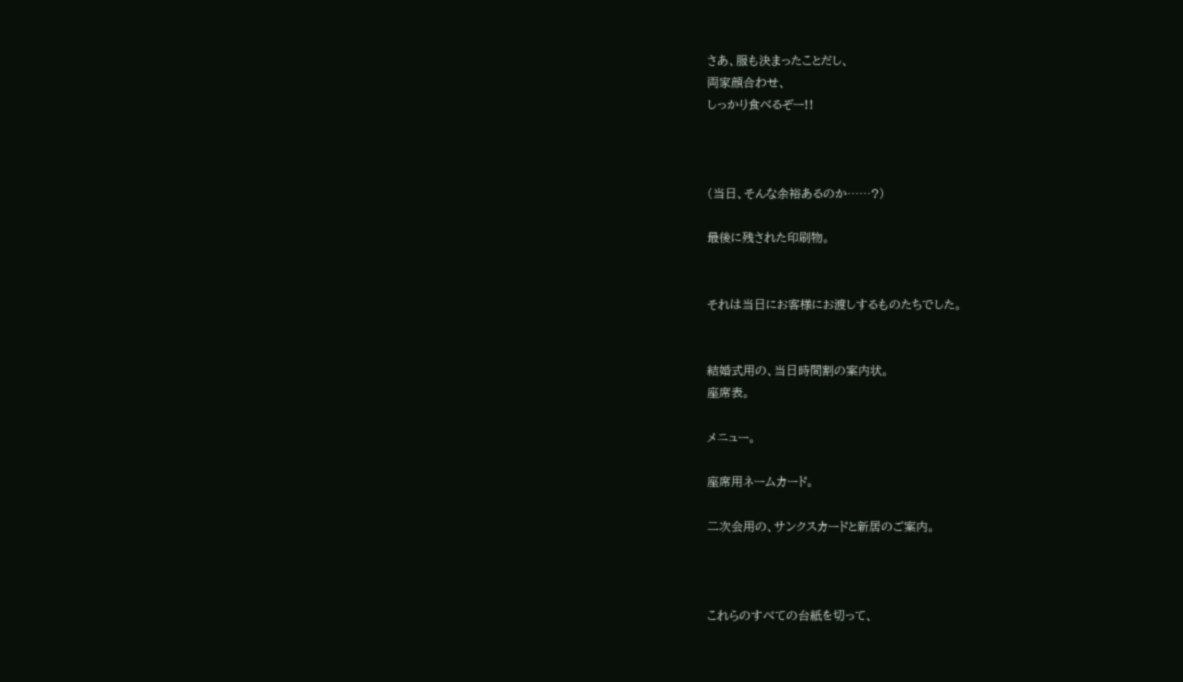さあ、服も決まったことだし、
両家顔合わせ、
しっかり食べるぞー!!



(当日、そんな余裕あるのか……?)

最後に残された印刷物。


それは当日にお客様にお渡しするものたちでした。


結婚式用の、当日時間割の案内状。
座席表。

メニュー。

座席用ネームカード。

二次会用の、サンクスカードと新居のご案内。



これらのすべての台紙を切って、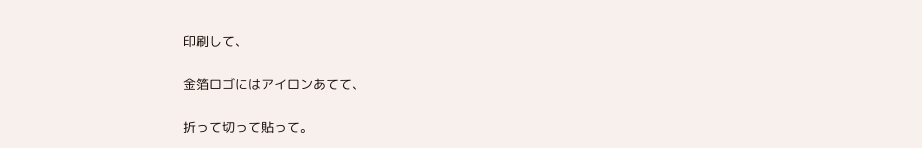印刷して、

金箔ロゴにはアイロンあてて、

折って切って貼って。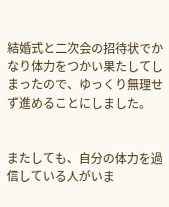結婚式と二次会の招待状でかなり体力をつかい果たしてしまったので、ゆっくり無理せず進めることにしました。


またしても、自分の体力を過信している人がいま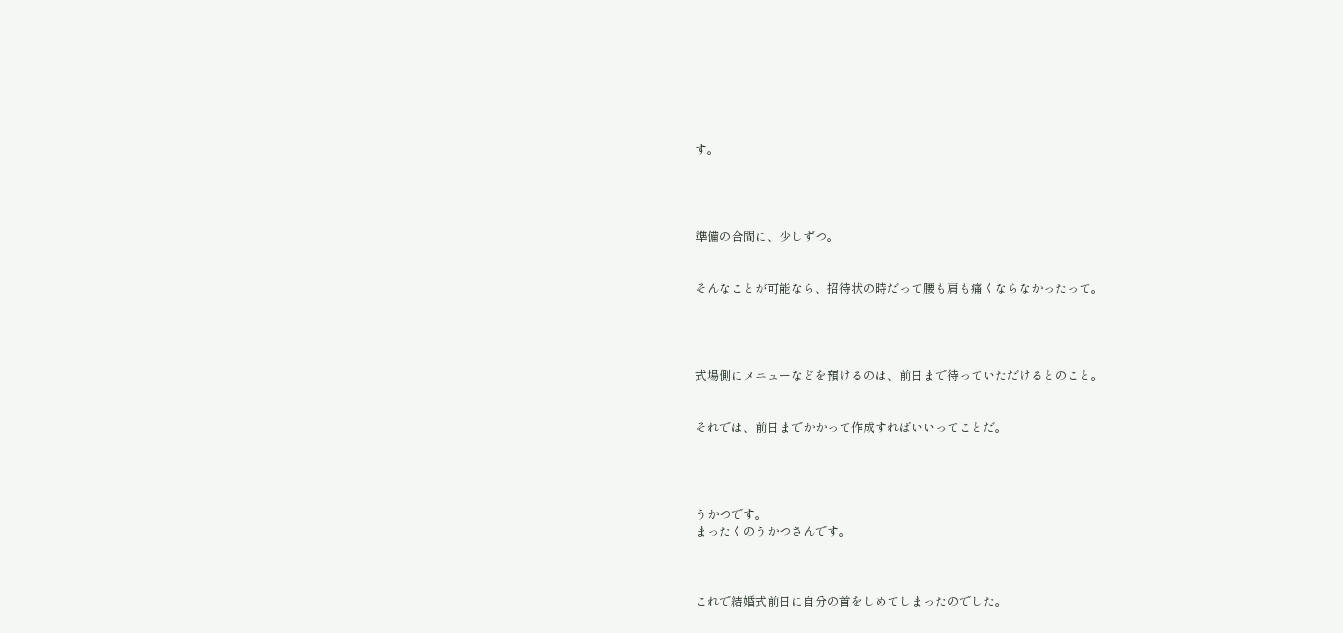す。




準備の合間に、少しずつ。


そんなことが可能なら、招待状の時だって腰も肩も痛くならなかったって。




式場側にメニューなどを預けるのは、前日まで待っていただけるとのこと。


それでは、前日までかかって作成すればいいってことだ。




うかつです。
まったくのうかつさんです。



これで結婚式前日に自分の首をしめてしまったのでした。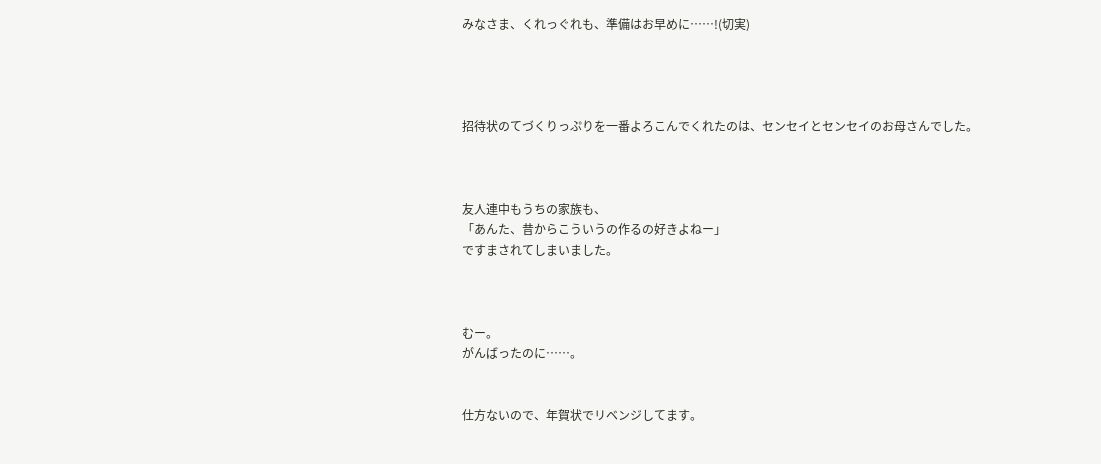みなさま、くれっぐれも、準備はお早めに……!(切実)




招待状のてづくりっぷりを一番よろこんでくれたのは、センセイとセンセイのお母さんでした。



友人連中もうちの家族も、
「あんた、昔からこういうの作るの好きよねー」
ですまされてしまいました。



むー。
がんばったのに……。


仕方ないので、年賀状でリベンジしてます。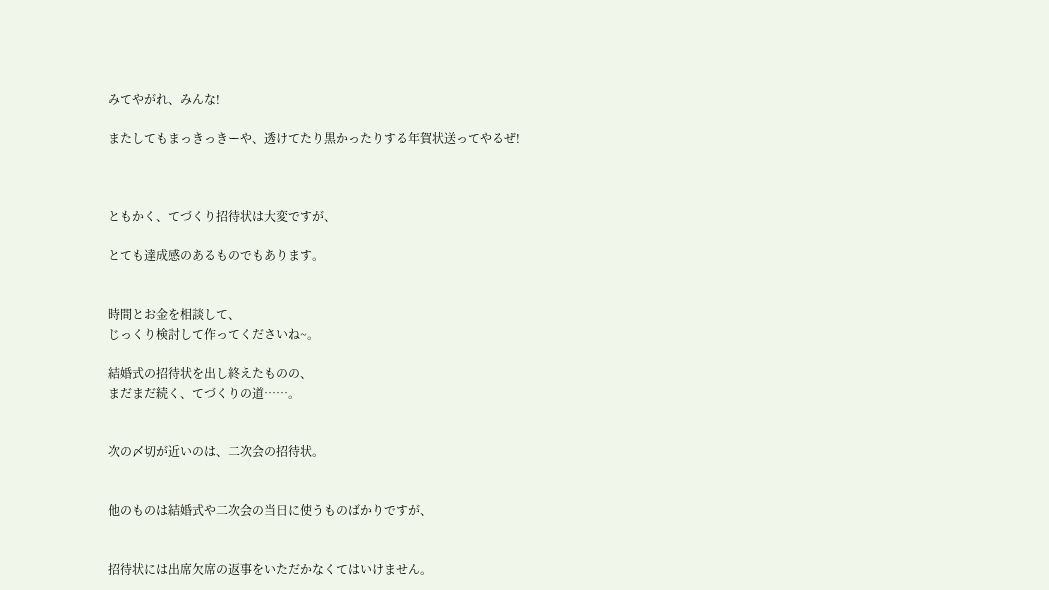みてやがれ、みんな!

またしてもまっきっきーや、透けてたり黒かったりする年賀状送ってやるぜ!



ともかく、てづくり招待状は大変ですが、

とても達成感のあるものでもあります。


時間とお金を相談して、
じっくり検討して作ってくださいね~。

結婚式の招待状を出し終えたものの、
まだまだ続く、てづくりの道……。


次の〆切が近いのは、二次会の招待状。


他のものは結婚式や二次会の当日に使うものばかりですが、


招待状には出席欠席の返事をいただかなくてはいけません。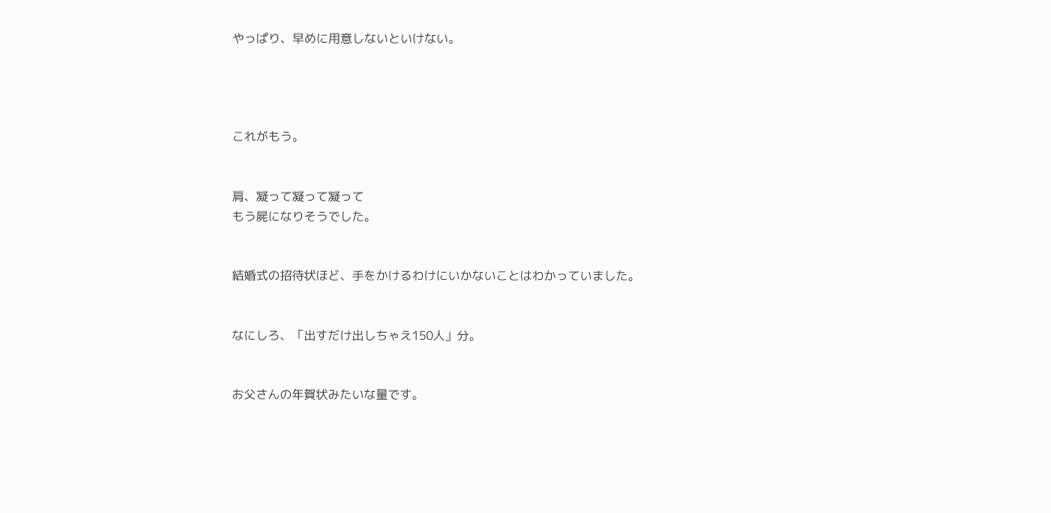やっぱり、早めに用意しないといけない。




これがもう。


肩、凝って凝って凝って
もう屍になりそうでした。


結婚式の招待状ほど、手をかけるわけにいかないことはわかっていました。


なにしろ、「出すだけ出しちゃえ150人」分。


お父さんの年賀状みたいな量です。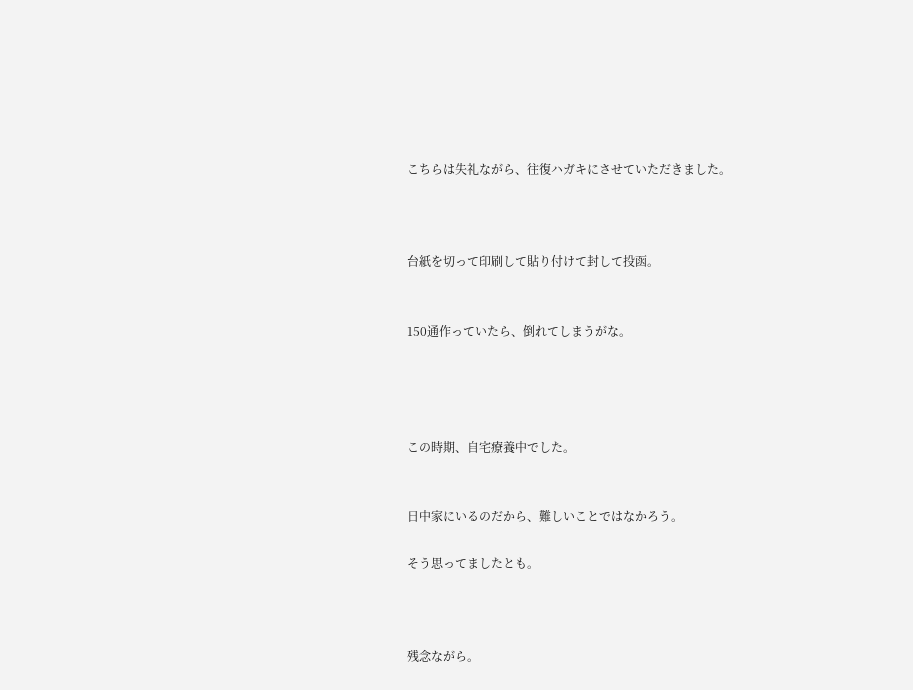こちらは失礼ながら、往復ハガキにさせていただきました。



台紙を切って印刷して貼り付けて封して投函。


150通作っていたら、倒れてしまうがな。




この時期、自宅療養中でした。


日中家にいるのだから、難しいことではなかろう。

そう思ってましたとも。



残念ながら。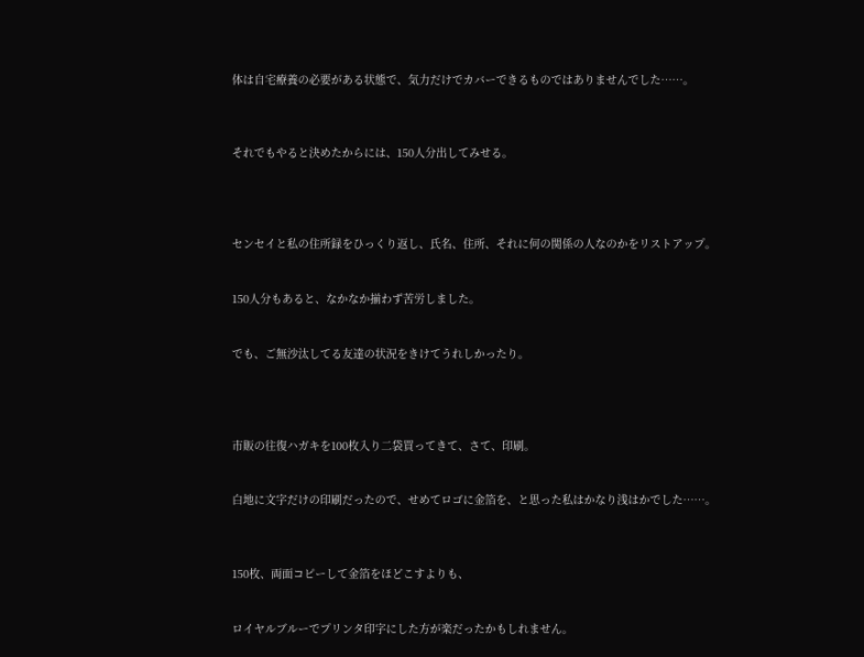体は自宅療養の必要がある状態で、気力だけでカバーできるものではありませんでした……。



それでもやると決めたからには、150人分出してみせる。




センセイと私の住所録をひっくり返し、氏名、住所、それに何の関係の人なのかをリストアップ。


150人分もあると、なかなか揃わず苦労しました。


でも、ご無沙汰してる友達の状況をきけてうれしかったり。




市販の往復ハガキを100枚入り二袋買ってきて、さて、印刷。


白地に文字だけの印刷だったので、せめてロゴに金箔を、と思った私はかなり浅はかでした……。



150枚、両面コピーして金箔をほどこすよりも、


ロイヤルブルーでプリンタ印字にした方が楽だったかもしれません。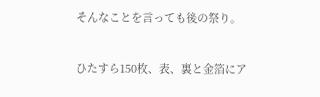そんなことを言っても後の祭り。


ひたすら150枚、表、裏と金箔にア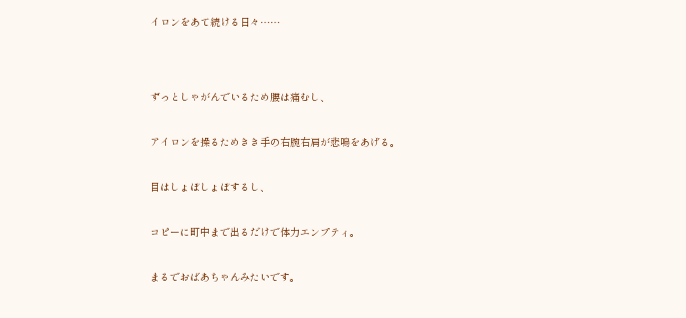イロンをあて続ける日々……




ずっとしゃがんでいるため腰は痛むし、


アイロンを操るためきき手の右腕右肩が悲鳴をあげる。


目はしょぼしょぼするし、


コピーに町中まで出るだけで体力エンプティ。


まるでおばあちゃんみたいです。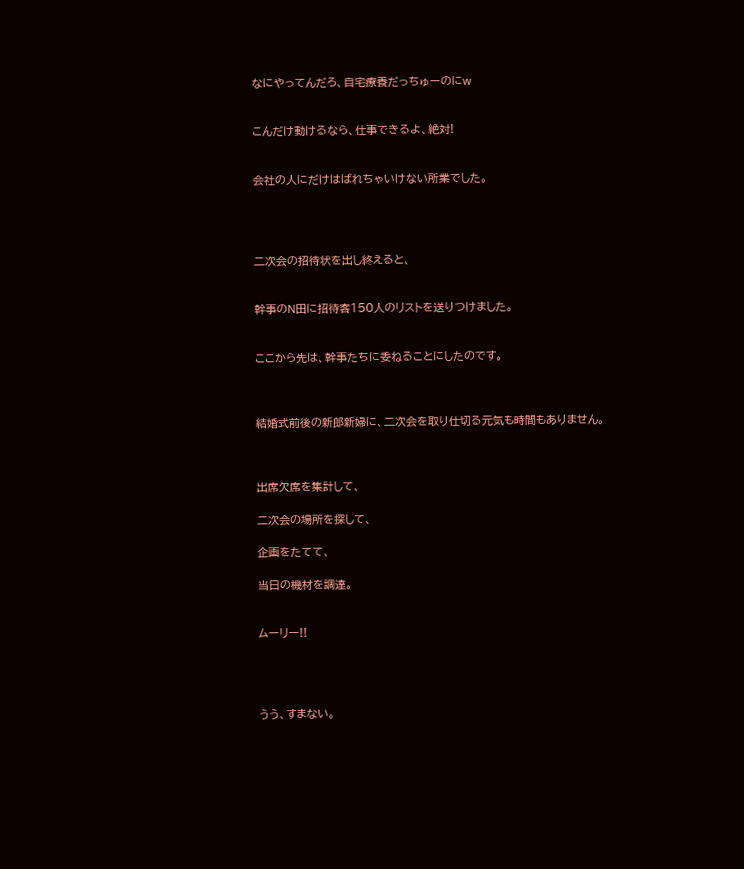なにやってんだろ、自宅療養だっちゅーのにw


こんだけ動けるなら、仕事できるよ、絶対!


会社の人にだけはばれちゃいけない所業でした。




二次会の招待状を出し終えると、


幹事のN田に招待客150人のリストを送りつけました。


ここから先は、幹事たちに委ねることにしたのです。



結婚式前後の新郎新婦に、二次会を取り仕切る元気も時間もありません。



出席欠席を集計して、

二次会の場所を探して、

企画をたてて、

当日の機材を調達。


ムーリー!!




うう、すまない。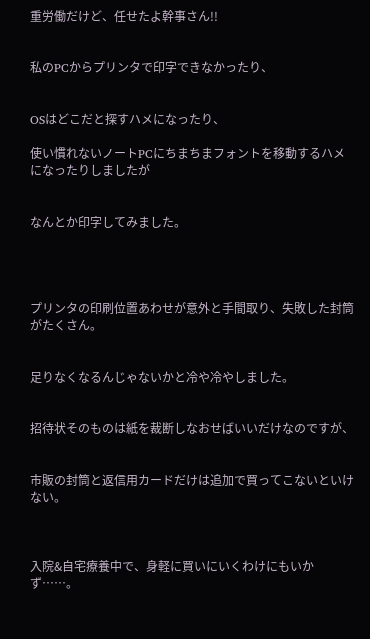重労働だけど、任せたよ幹事さん!!


私のPCからプリンタで印字できなかったり、


OSはどこだと探すハメになったり、

使い慣れないノートPCにちまちまフォントを移動するハメになったりしましたが


なんとか印字してみました。




プリンタの印刷位置あわせが意外と手間取り、失敗した封筒がたくさん。


足りなくなるんじゃないかと冷や冷やしました。


招待状そのものは紙を裁断しなおせばいいだけなのですが、


市販の封筒と返信用カードだけは追加で買ってこないといけない。



入院&自宅療養中で、身軽に買いにいくわけにもいかず……。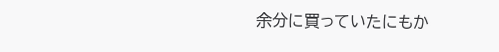余分に買っていたにもか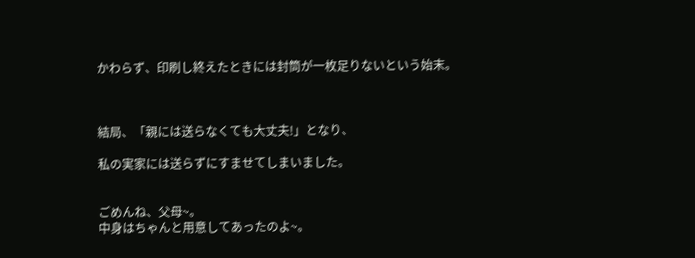かわらず、印刷し終えたときには封筒が一枚足りないという始末。



結局、「親には送らなくても大丈夫!」となり、

私の実家には送らずにすませてしまいました。


ごめんね、父母~。
中身はちゃんと用意してあったのよ~。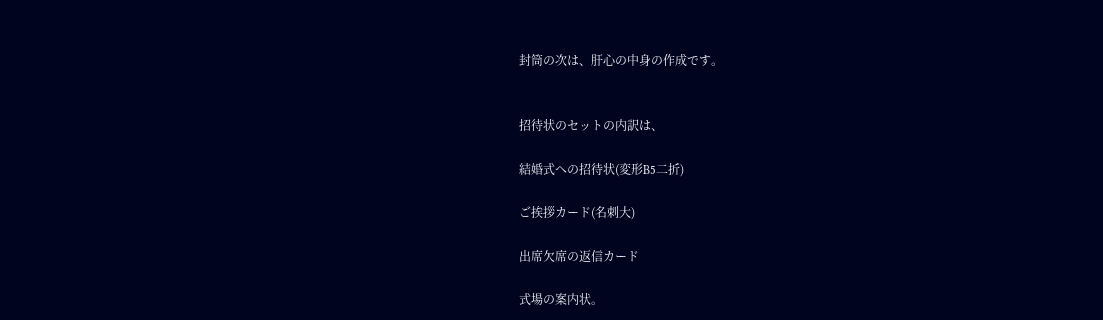封筒の次は、肝心の中身の作成です。


招待状のセットの内訳は、

結婚式への招待状(変形B5二折)

ご挨拶カード(名刺大)

出席欠席の返信カード

式場の案内状。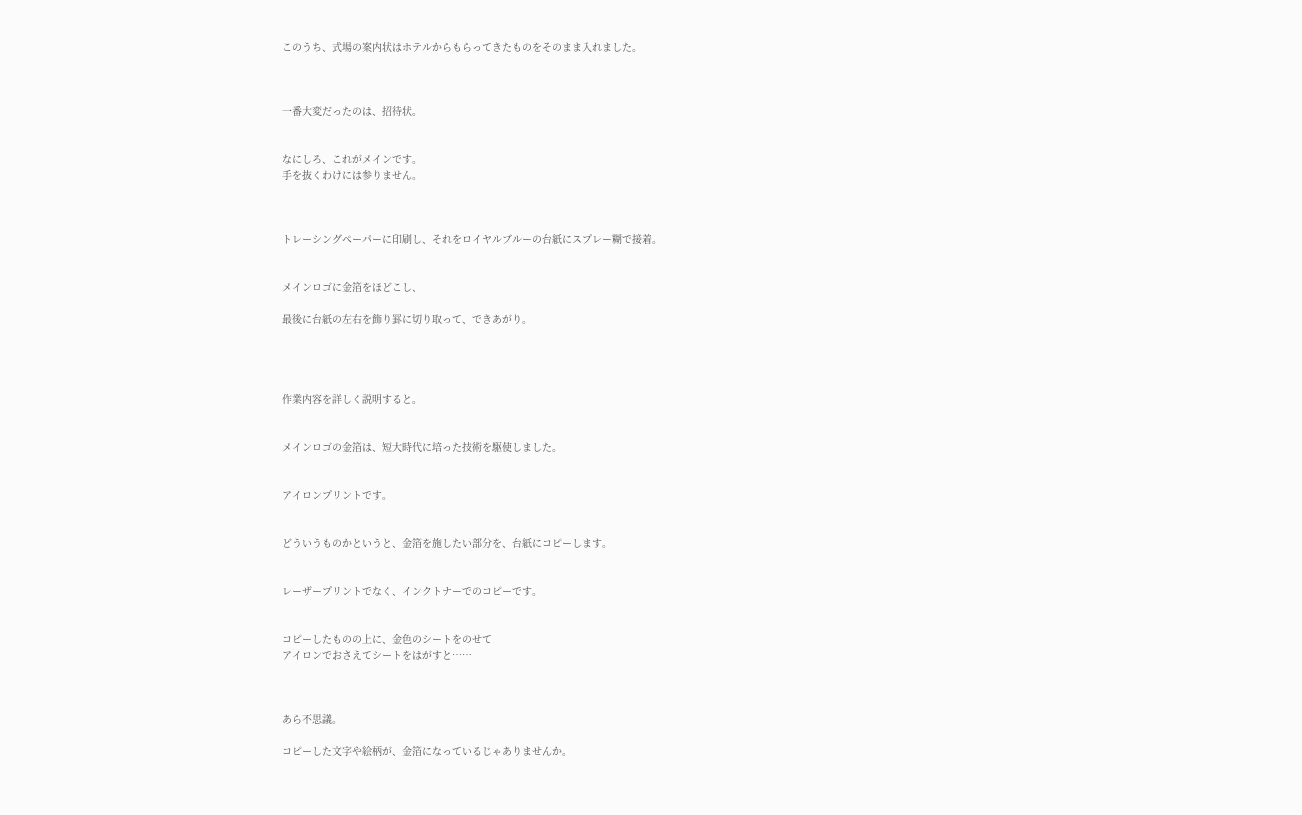このうち、式場の案内状はホテルからもらってきたものをそのまま入れました。



一番大変だったのは、招待状。


なにしろ、これがメインです。
手を抜くわけには参りません。



トレーシングペーパーに印刷し、それをロイヤルブルーの台紙にスプレー糊で接着。


メインロゴに金箔をほどこし、

最後に台紙の左右を飾り罫に切り取って、できあがり。




作業内容を詳しく説明すると。


メインロゴの金箔は、短大時代に培った技術を駆使しました。


アイロンプリントです。


どういうものかというと、金箔を施したい部分を、台紙にコピーします。


レーザープリントでなく、インクトナーでのコピーです。


コピーしたものの上に、金色のシートをのせて
アイロンでおさえてシートをはがすと……



あら不思議。

コピーした文字や絵柄が、金箔になっているじゃありませんか。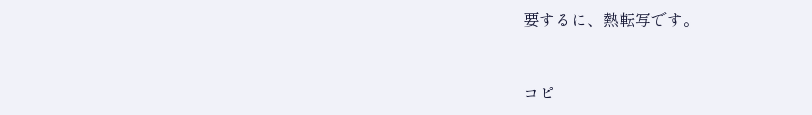要するに、熱転写です。


コピ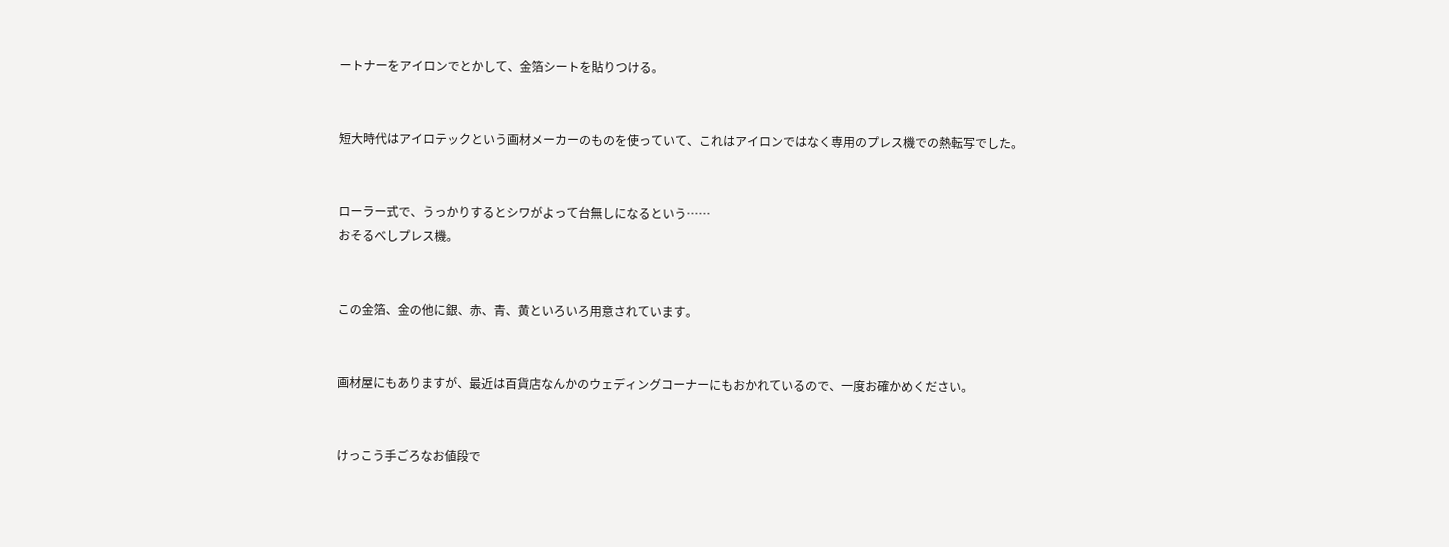ートナーをアイロンでとかして、金箔シートを貼りつける。


短大時代はアイロテックという画材メーカーのものを使っていて、これはアイロンではなく専用のプレス機での熱転写でした。


ローラー式で、うっかりするとシワがよって台無しになるという……
おそるべしプレス機。


この金箔、金の他に銀、赤、青、黄といろいろ用意されています。


画材屋にもありますが、最近は百貨店なんかのウェディングコーナーにもおかれているので、一度お確かめください。


けっこう手ごろなお値段で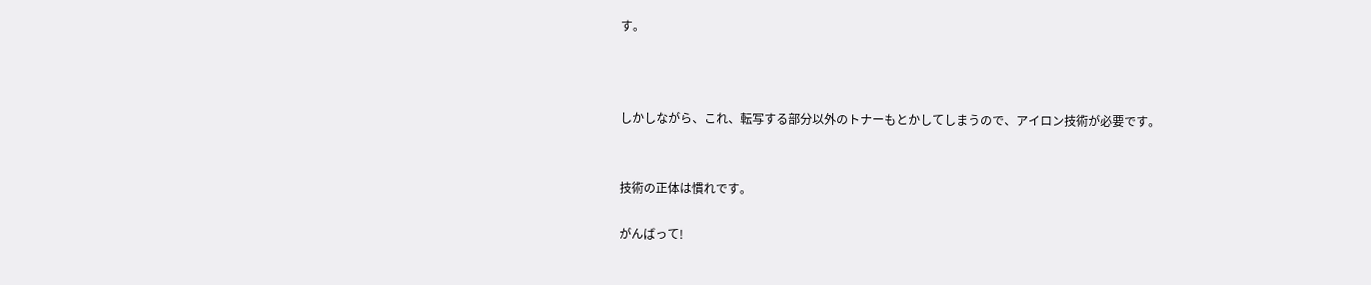す。



しかしながら、これ、転写する部分以外のトナーもとかしてしまうので、アイロン技術が必要です。


技術の正体は慣れです。

がんばって!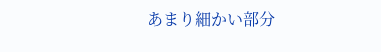あまり細かい部分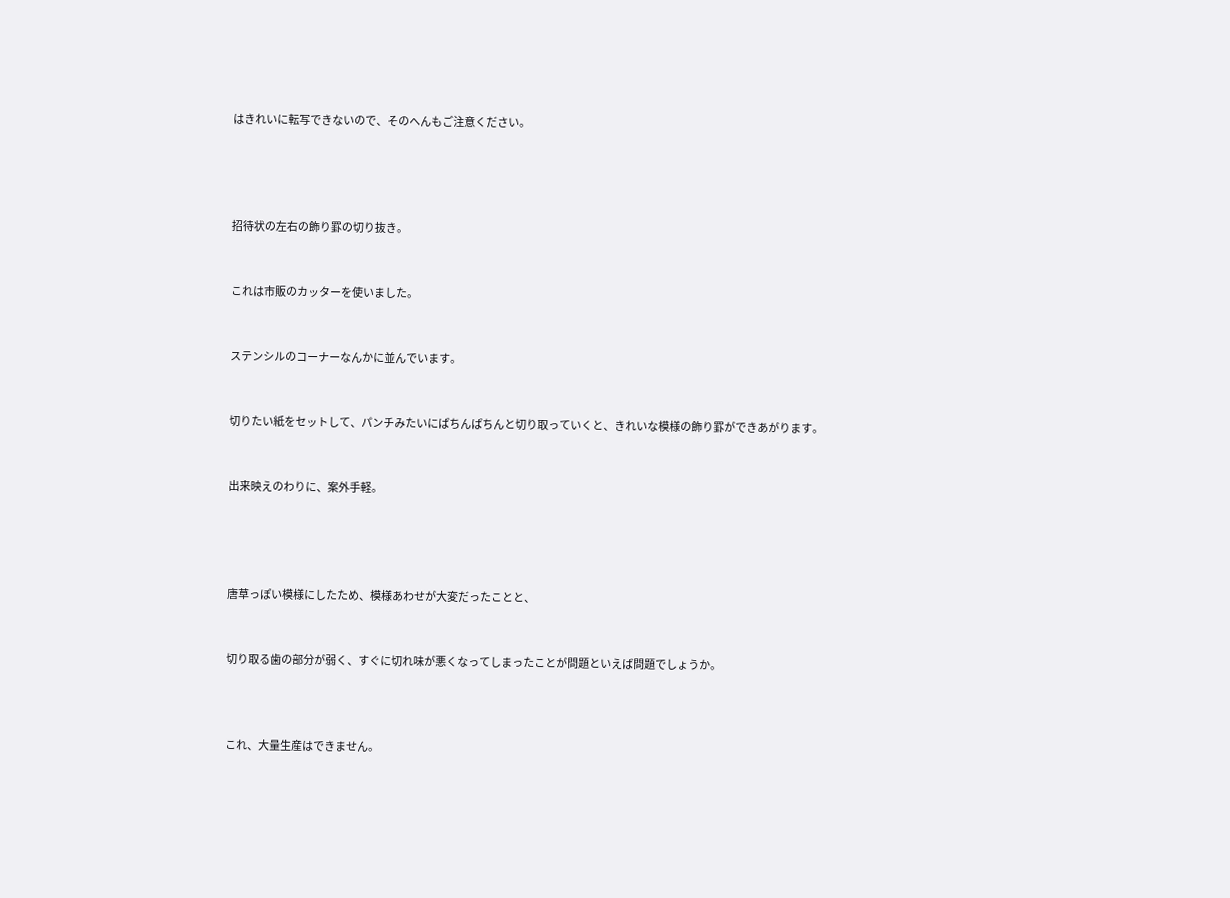はきれいに転写できないので、そのへんもご注意ください。




招待状の左右の飾り罫の切り抜き。


これは市販のカッターを使いました。


ステンシルのコーナーなんかに並んでいます。


切りたい紙をセットして、パンチみたいにぱちんぱちんと切り取っていくと、きれいな模様の飾り罫ができあがります。


出来映えのわりに、案外手軽。




唐草っぽい模様にしたため、模様あわせが大変だったことと、


切り取る歯の部分が弱く、すぐに切れ味が悪くなってしまったことが問題といえば問題でしょうか。



これ、大量生産はできません。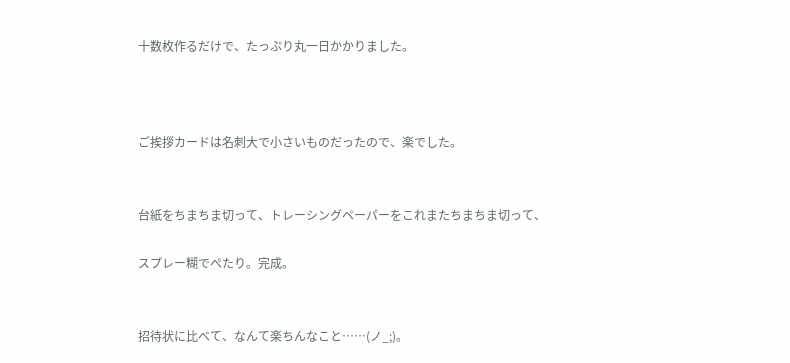十数枚作るだけで、たっぷり丸一日かかりました。



ご挨拶カードは名刺大で小さいものだったので、楽でした。


台紙をちまちま切って、トレーシングペーパーをこれまたちまちま切って、

スプレー糊でぺたり。完成。


招待状に比べて、なんて楽ちんなこと……(ノ_;)。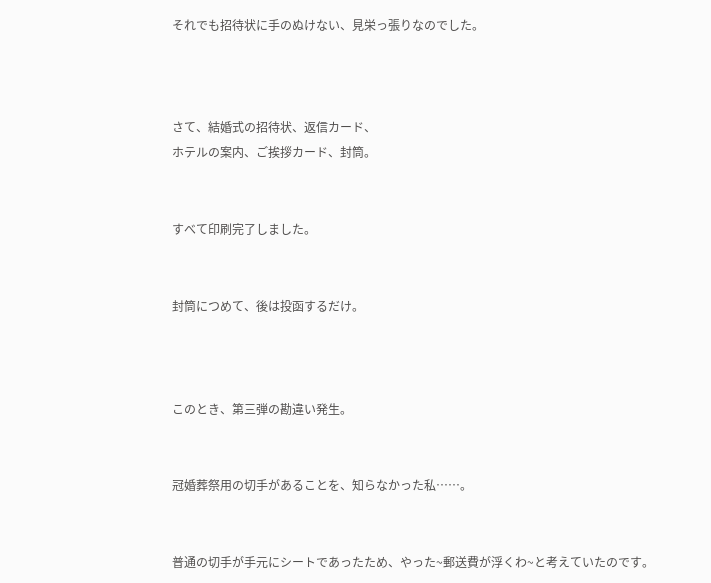それでも招待状に手のぬけない、見栄っ張りなのでした。



さて、結婚式の招待状、返信カード、
ホテルの案内、ご挨拶カード、封筒。


すべて印刷完了しました。


封筒につめて、後は投函するだけ。



このとき、第三弾の勘違い発生。


冠婚葬祭用の切手があることを、知らなかった私……。


普通の切手が手元にシートであったため、やった~郵送費が浮くわ~と考えていたのです。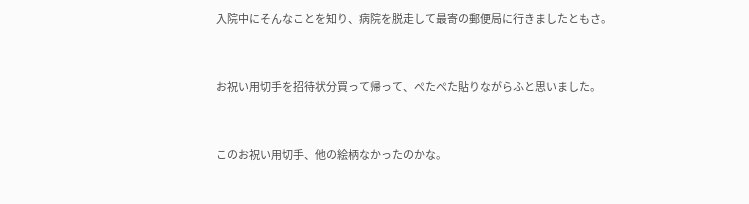入院中にそんなことを知り、病院を脱走して最寄の郵便局に行きましたともさ。


お祝い用切手を招待状分買って帰って、ぺたぺた貼りながらふと思いました。


このお祝い用切手、他の絵柄なかったのかな。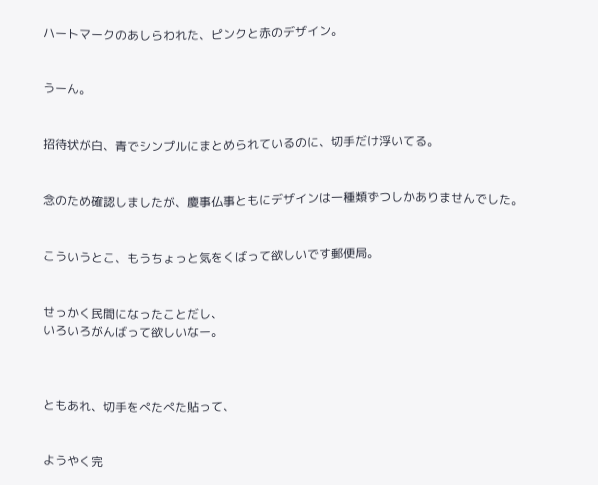ハートマークのあしらわれた、ピンクと赤のデザイン。


うーん。


招待状が白、青でシンプルにまとめられているのに、切手だけ浮いてる。


念のため確認しましたが、慶事仏事ともにデザインは一種類ずつしかありませんでした。


こういうとこ、もうちょっと気をくばって欲しいです郵便局。


せっかく民間になったことだし、
いろいろがんばって欲しいなー。



ともあれ、切手をぺたぺた貼って、


ようやく完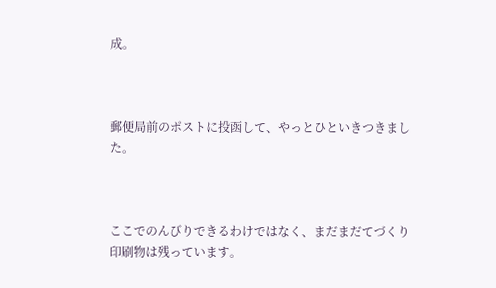成。



郵便局前のポストに投函して、やっとひといきつきました。



ここでのんびりできるわけではなく、まだまだてづくり印刷物は残っています。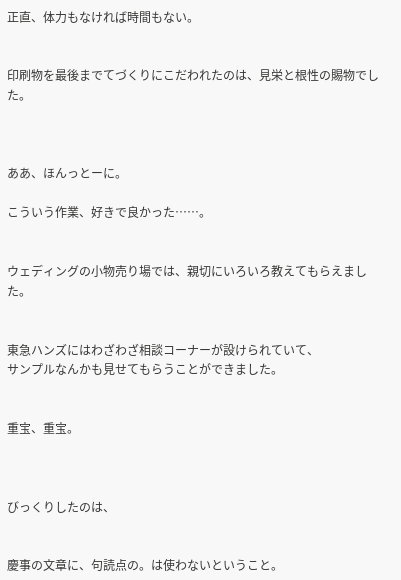正直、体力もなければ時間もない。


印刷物を最後までてづくりにこだわれたのは、見栄と根性の賜物でした。



ああ、ほんっとーに。

こういう作業、好きで良かった……。


ウェディングの小物売り場では、親切にいろいろ教えてもらえました。


東急ハンズにはわざわざ相談コーナーが設けられていて、
サンプルなんかも見せてもらうことができました。


重宝、重宝。



びっくりしたのは、


慶事の文章に、句読点の。は使わないということ。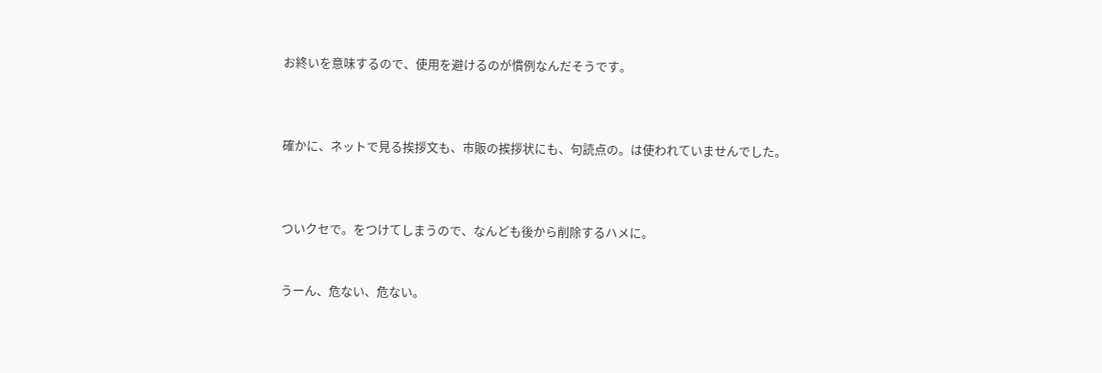お終いを意味するので、使用を避けるのが慣例なんだそうです。



確かに、ネットで見る挨拶文も、市販の挨拶状にも、句読点の。は使われていませんでした。



ついクセで。をつけてしまうので、なんども後から削除するハメに。


うーん、危ない、危ない。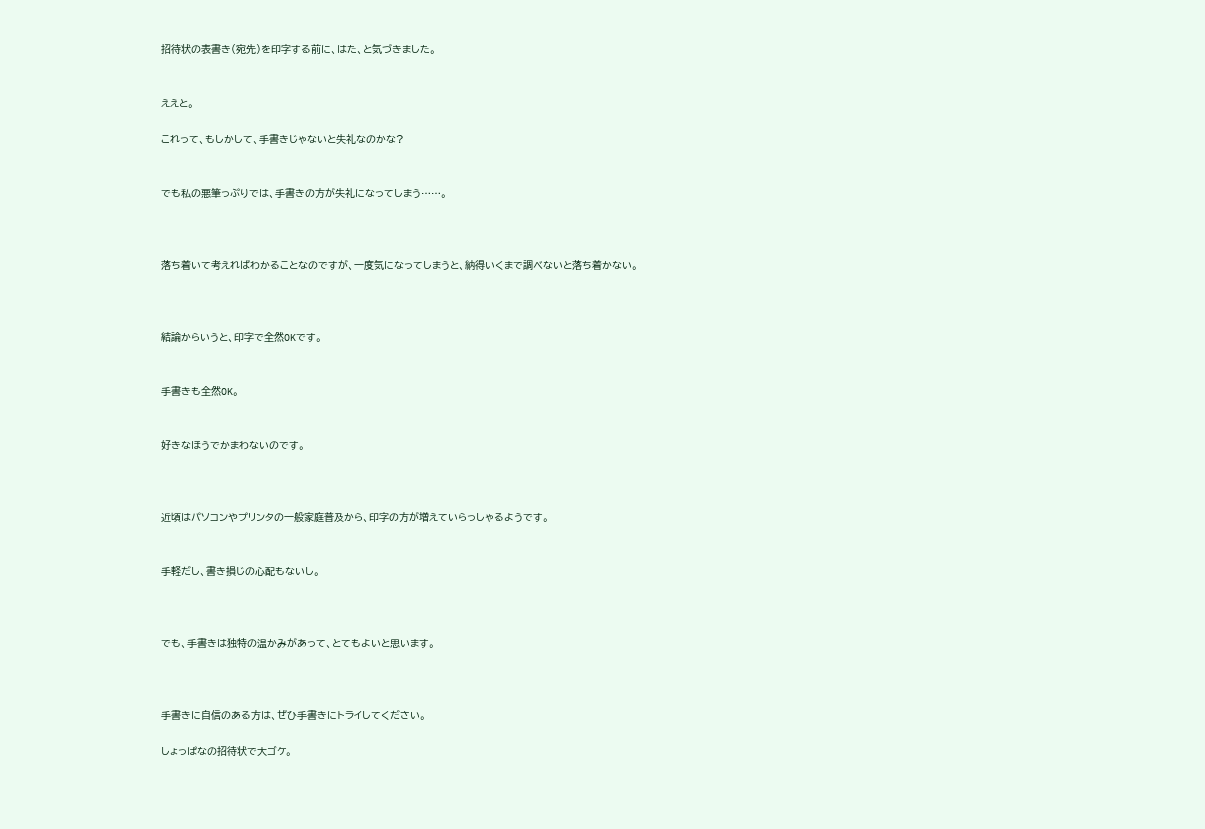招待状の表書き(宛先)を印字する前に、はた、と気づきました。


ええと。

これって、もしかして、手書きじゃないと失礼なのかな?


でも私の悪筆っぷりでは、手書きの方が失礼になってしまう……。



落ち着いて考えればわかることなのですが、一度気になってしまうと、納得いくまで調べないと落ち着かない。



結論からいうと、印字で全然OKです。


手書きも全然OK。


好きなほうでかまわないのです。



近頃はパソコンやプリンタの一般家庭普及から、印字の方が増えていらっしゃるようです。


手軽だし、書き損じの心配もないし。



でも、手書きは独特の温かみがあって、とてもよいと思います。



手書きに自信のある方は、ぜひ手書きにトライしてください。

しょっぱなの招待状で大ゴケ。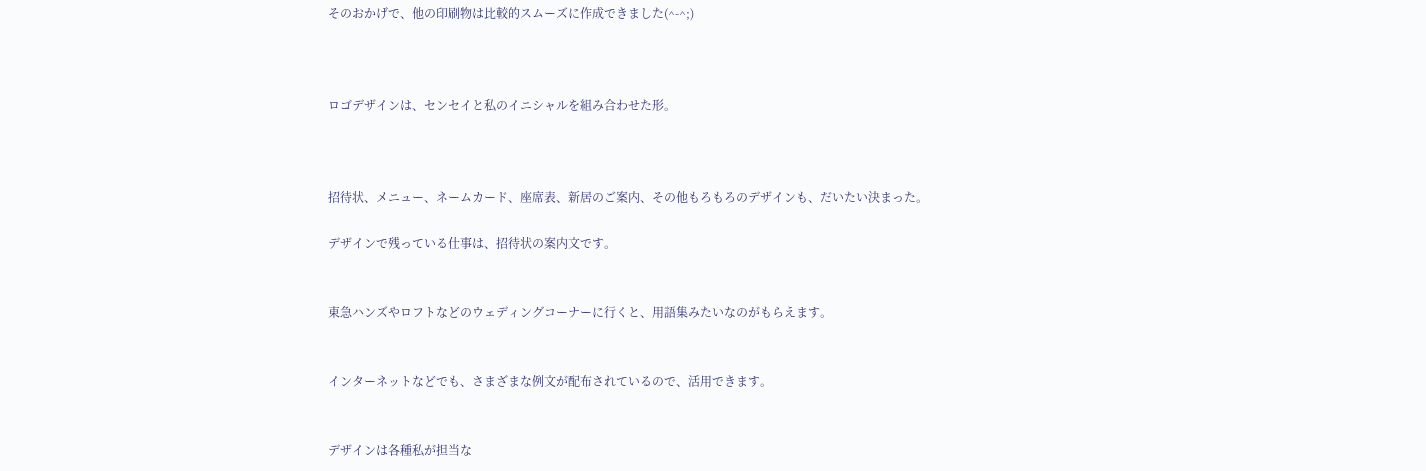そのおかげで、他の印刷物は比較的スムーズに作成できました(^-^;)



ロゴデザインは、センセイと私のイニシャルを組み合わせた形。



招待状、メニュー、ネームカード、座席表、新居のご案内、その他もろもろのデザインも、だいたい決まった。

デザインで残っている仕事は、招待状の案内文です。


東急ハンズやロフトなどのウェディングコーナーに行くと、用語集みたいなのがもらえます。


インターネットなどでも、さまざまな例文が配布されているので、活用できます。


デザインは各種私が担当な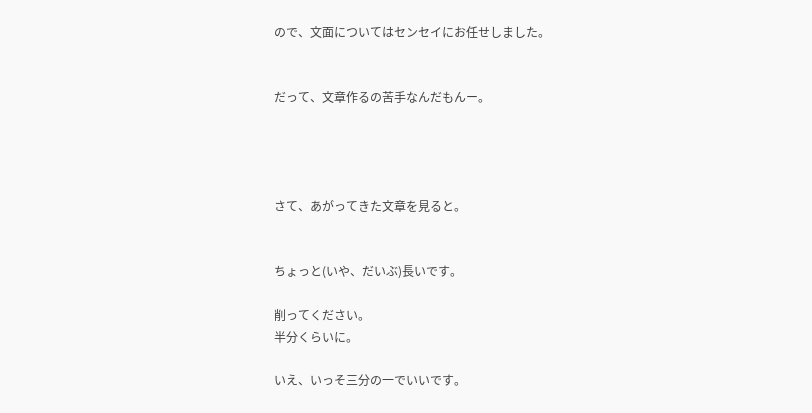ので、文面についてはセンセイにお任せしました。


だって、文章作るの苦手なんだもんー。




さて、あがってきた文章を見ると。


ちょっと(いや、だいぶ)長いです。

削ってください。
半分くらいに。

いえ、いっそ三分の一でいいです。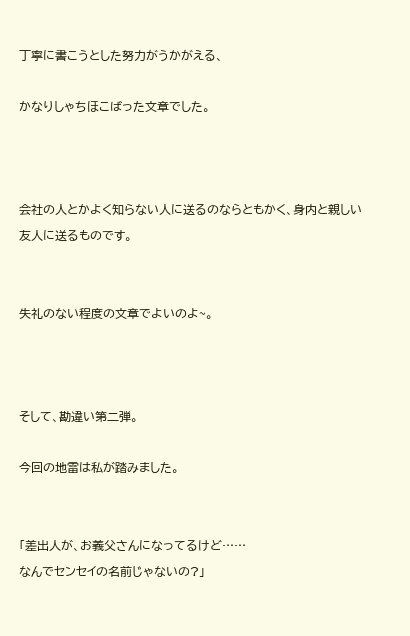丁寧に書こうとした努力がうかがえる、

かなりしゃちほこばった文章でした。



会社の人とかよく知らない人に送るのならともかく、身内と親しい友人に送るものです。


失礼のない程度の文章でよいのよ~。



そして、勘違い第二弾。

今回の地雷は私が踏みました。


「差出人が、お義父さんになってるけど……
なんでセンセイの名前じゃないの?」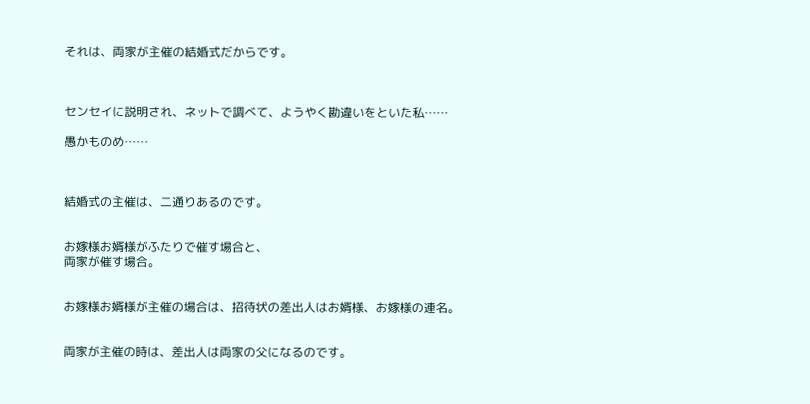それは、両家が主催の結婚式だからです。



センセイに説明され、ネットで調べて、ようやく勘違いをといた私……

愚かものめ……



結婚式の主催は、二通りあるのです。


お嫁様お婿様がふたりで催す場合と、
両家が催す場合。


お嫁様お婿様が主催の場合は、招待状の差出人はお婿様、お嫁様の連名。


両家が主催の時は、差出人は両家の父になるのです。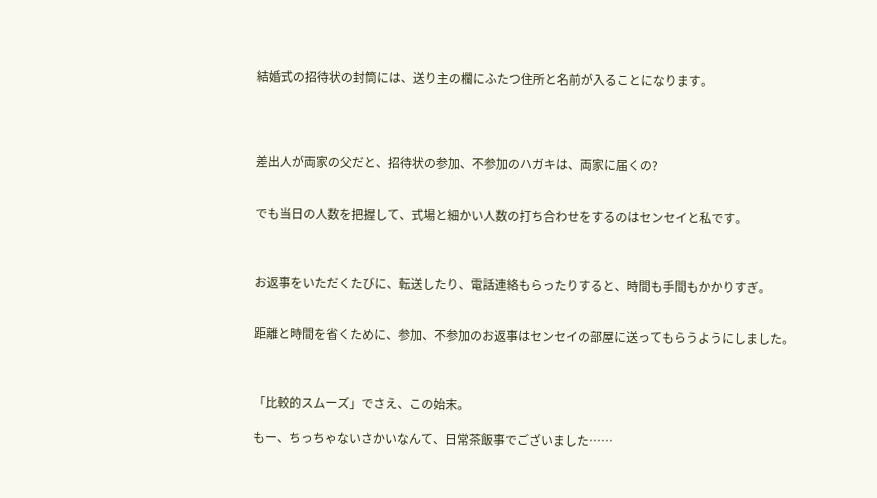結婚式の招待状の封筒には、送り主の欄にふたつ住所と名前が入ることになります。




差出人が両家の父だと、招待状の参加、不参加のハガキは、両家に届くの?


でも当日の人数を把握して、式場と細かい人数の打ち合わせをするのはセンセイと私です。



お返事をいただくたびに、転送したり、電話連絡もらったりすると、時間も手間もかかりすぎ。


距離と時間を省くために、参加、不参加のお返事はセンセイの部屋に送ってもらうようにしました。



「比較的スムーズ」でさえ、この始末。

もー、ちっちゃないさかいなんて、日常茶飯事でございました……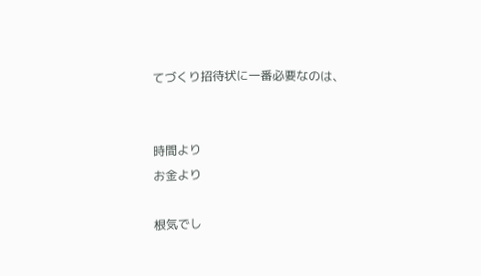てづくり招待状に一番必要なのは、


時間より
お金より

根気でし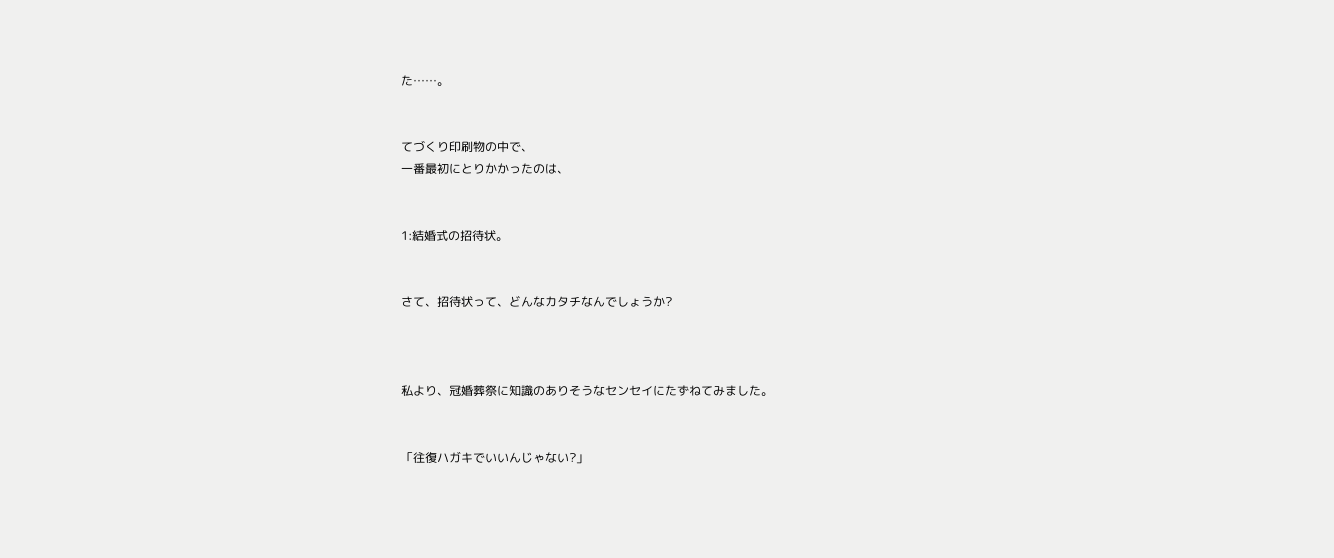た……。


てづくり印刷物の中で、
一番最初にとりかかったのは、


1:結婚式の招待状。


さて、招待状って、どんなカタチなんでしょうか?



私より、冠婚葬祭に知識のありそうなセンセイにたずねてみました。


「往復ハガキでいいんじゃない?」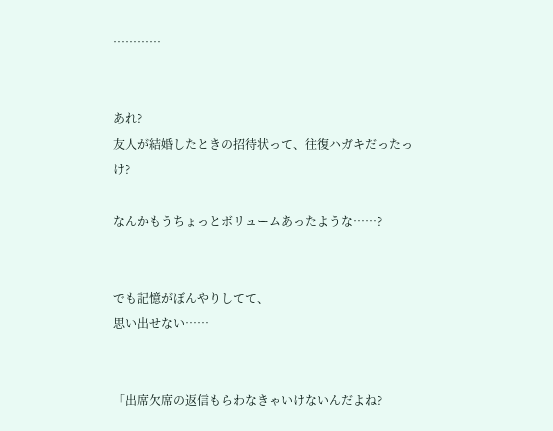…………


あれ?
友人が結婚したときの招待状って、往復ハガキだったっけ?

なんかもうちょっとボリュームあったような……?


でも記憶がぼんやりしてて、
思い出せない……


「出席欠席の返信もらわなきゃいけないんだよね?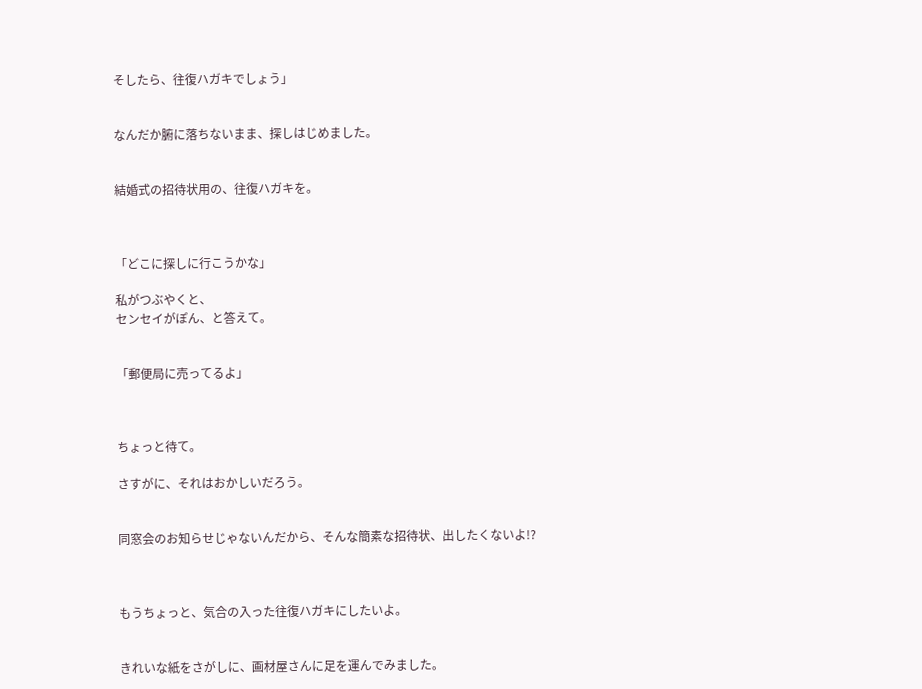そしたら、往復ハガキでしょう」


なんだか腑に落ちないまま、探しはじめました。


結婚式の招待状用の、往復ハガキを。



「どこに探しに行こうかな」

私がつぶやくと、
センセイがぽん、と答えて。


「郵便局に売ってるよ」



ちょっと待て。

さすがに、それはおかしいだろう。


同窓会のお知らせじゃないんだから、そんな簡素な招待状、出したくないよ!?



もうちょっと、気合の入った往復ハガキにしたいよ。


きれいな紙をさがしに、画材屋さんに足を運んでみました。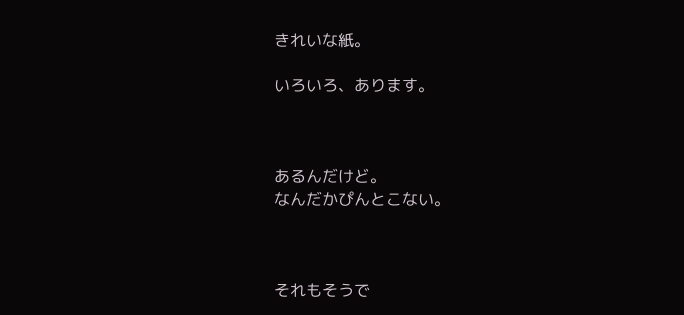きれいな紙。

いろいろ、あります。



あるんだけど。
なんだかぴんとこない。



それもそうで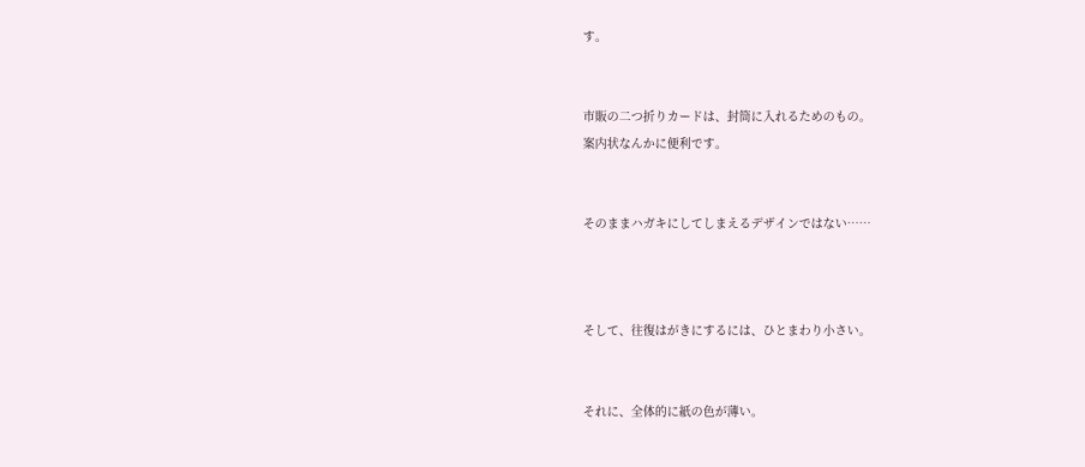す。


市販の二つ折りカードは、封筒に入れるためのもの。
案内状なんかに便利です。


そのままハガキにしてしまえるデザインではない……



そして、往復はがきにするには、ひとまわり小さい。


それに、全体的に紙の色が薄い。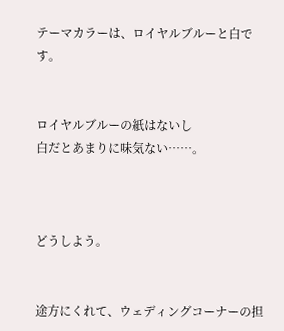テーマカラーは、ロイヤルブルーと白です。


ロイヤルブルーの紙はないし
白だとあまりに味気ない……。



どうしよう。


途方にくれて、ウェディングコーナーの担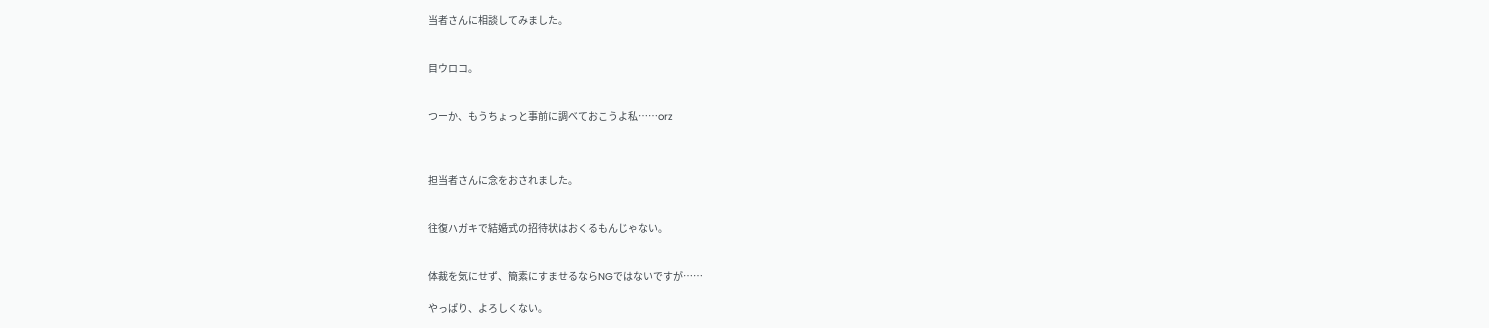当者さんに相談してみました。


目ウロコ。


つーか、もうちょっと事前に調べておこうよ私……orz



担当者さんに念をおされました。


往復ハガキで結婚式の招待状はおくるもんじゃない。


体裁を気にせず、簡素にすませるならNGではないですが……

やっぱり、よろしくない。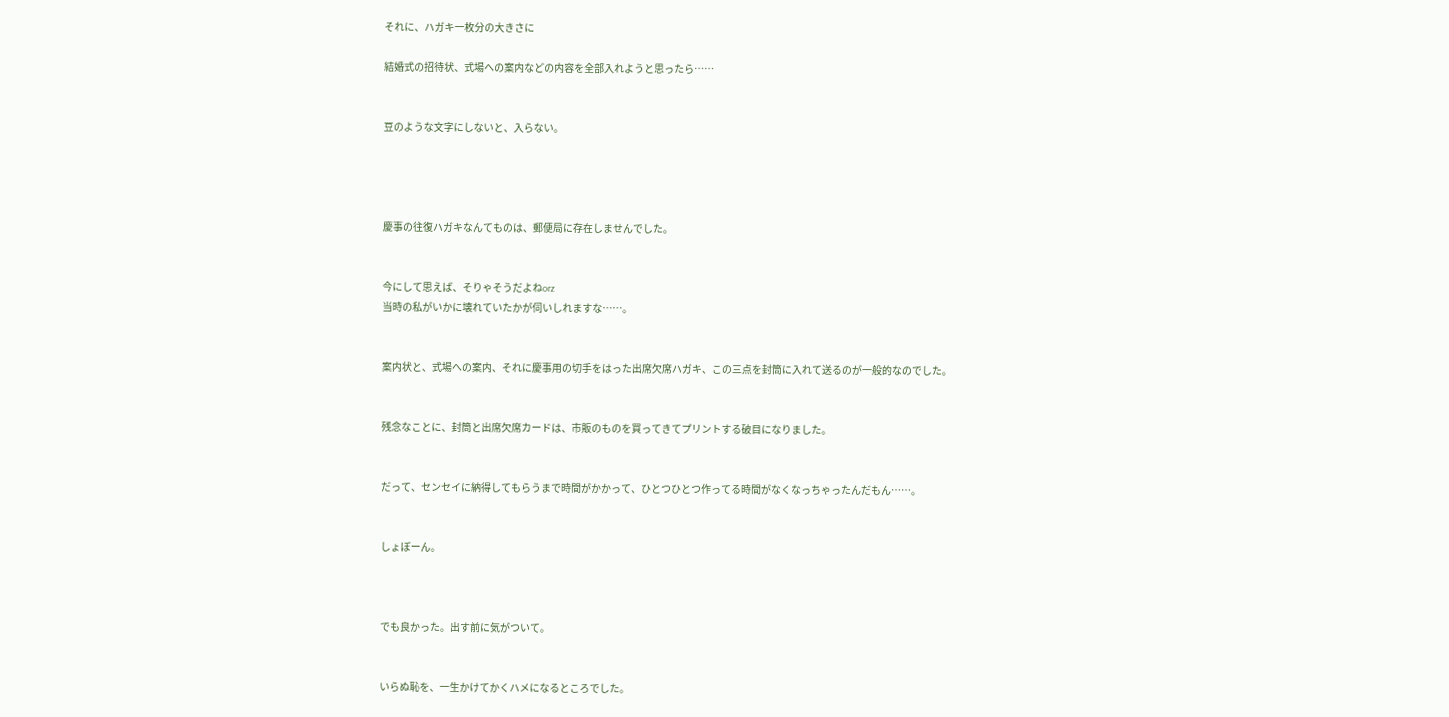それに、ハガキ一枚分の大きさに

結婚式の招待状、式場への案内などの内容を全部入れようと思ったら……


豆のような文字にしないと、入らない。




慶事の往復ハガキなんてものは、郵便局に存在しませんでした。


今にして思えば、そりゃそうだよねorz
当時の私がいかに壊れていたかが伺いしれますな……。


案内状と、式場への案内、それに慶事用の切手をはった出席欠席ハガキ、この三点を封筒に入れて送るのが一般的なのでした。


残念なことに、封筒と出席欠席カードは、市販のものを買ってきてプリントする破目になりました。


だって、センセイに納得してもらうまで時間がかかって、ひとつひとつ作ってる時間がなくなっちゃったんだもん……。


しょぼーん。



でも良かった。出す前に気がついて。


いらぬ恥を、一生かけてかくハメになるところでした。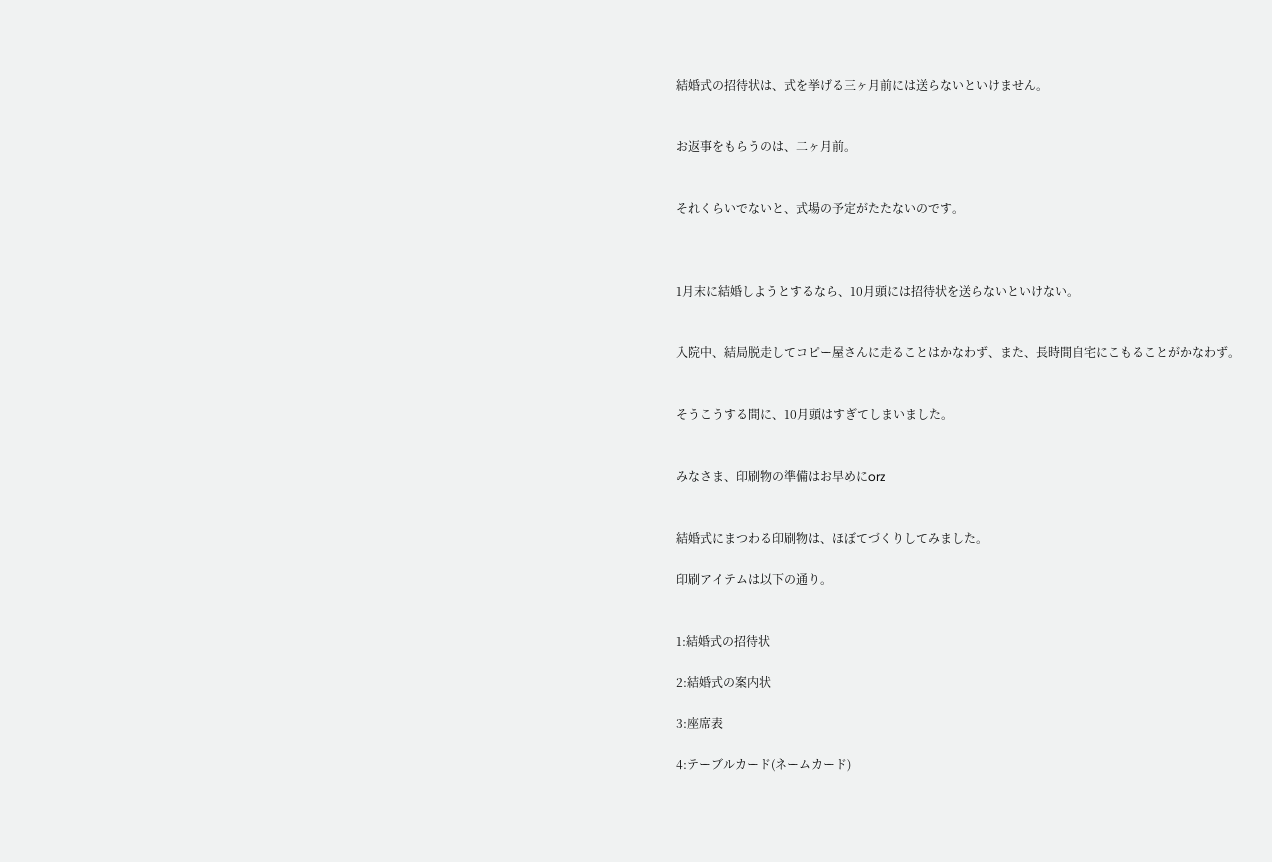結婚式の招待状は、式を挙げる三ヶ月前には送らないといけません。


お返事をもらうのは、二ヶ月前。


それくらいでないと、式場の予定がたたないのです。



1月末に結婚しようとするなら、10月頭には招待状を送らないといけない。


入院中、結局脱走してコピー屋さんに走ることはかなわず、また、長時間自宅にこもることがかなわず。


そうこうする間に、10月頭はすぎてしまいました。


みなさま、印刷物の準備はお早めにorz


結婚式にまつわる印刷物は、ほぼてづくりしてみました。

印刷アイテムは以下の通り。


1:結婚式の招待状

2:結婚式の案内状

3:座席表

4:テーブルカード(ネームカード)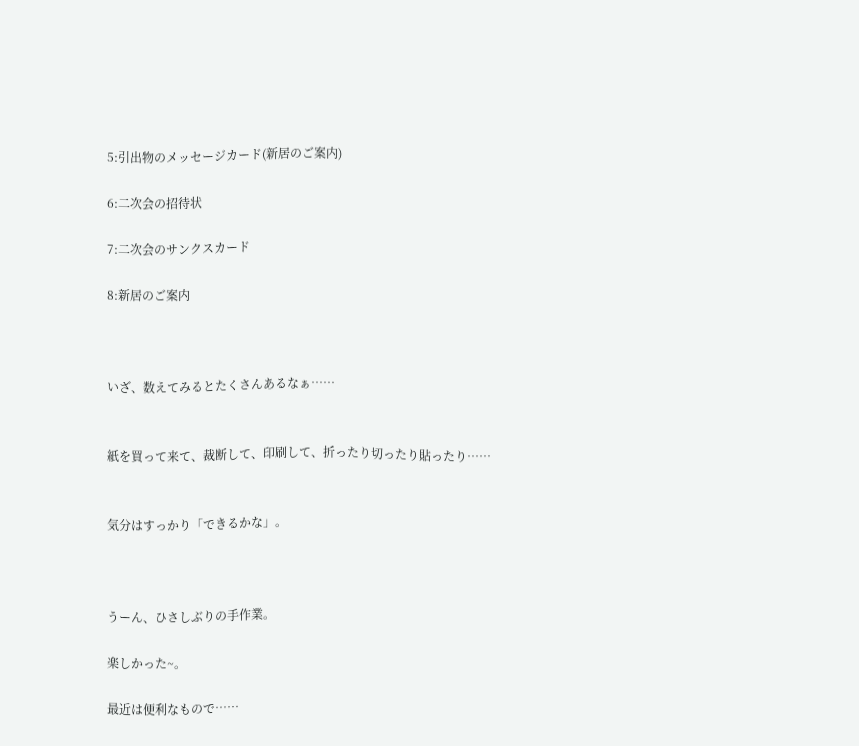5:引出物のメッセージカード(新居のご案内)

6:二次会の招待状

7:二次会のサンクスカード

8:新居のご案内



いざ、数えてみるとたくさんあるなぁ……


紙を買って来て、裁断して、印刷して、折ったり切ったり貼ったり……


気分はすっかり「できるかな」。



うーん、ひさしぶりの手作業。

楽しかった~。

最近は便利なもので……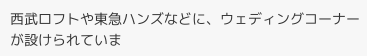西武ロフトや東急ハンズなどに、ウェディングコーナーが設けられていま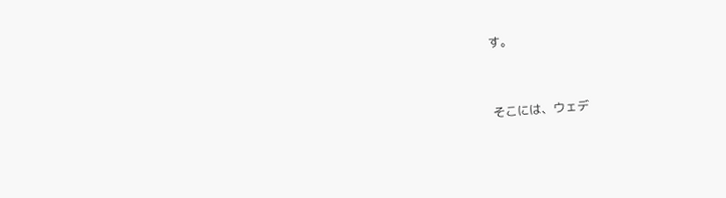す。



そこには、ウェデ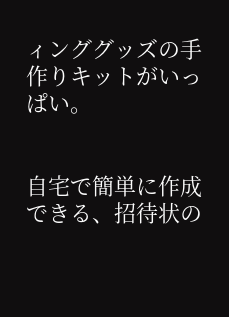ィンググッズの手作りキットがいっぱい。


自宅で簡単に作成できる、招待状の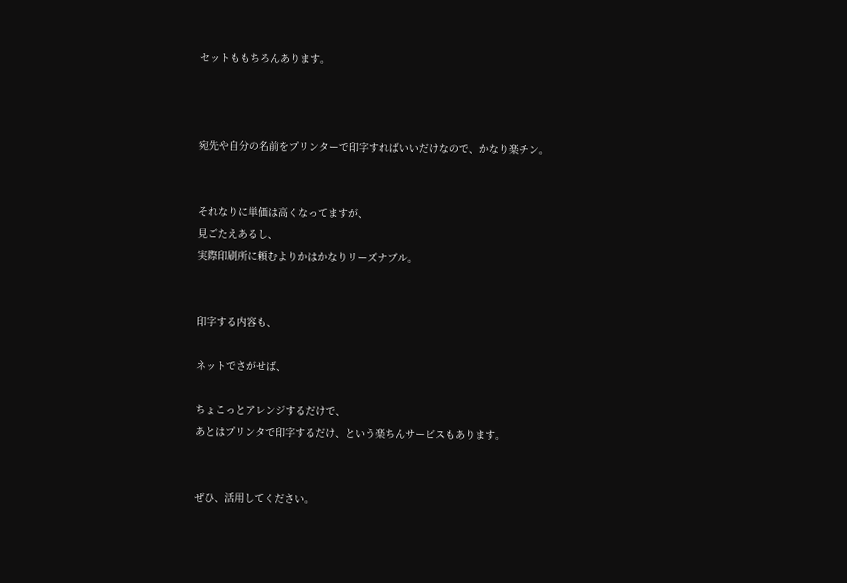セットももちろんあります。



宛先や自分の名前をプリンターで印字すればいいだけなので、かなり楽チン。


それなりに単価は高くなってますが、
見ごたえあるし、
実際印刷所に頼むよりかはかなりリーズナブル。


印字する内容も、

ネットでさがせば、

ちょこっとアレンジするだけで、
あとはプリンタで印字するだけ、という楽ちんサービスもあります。


ぜひ、活用してください。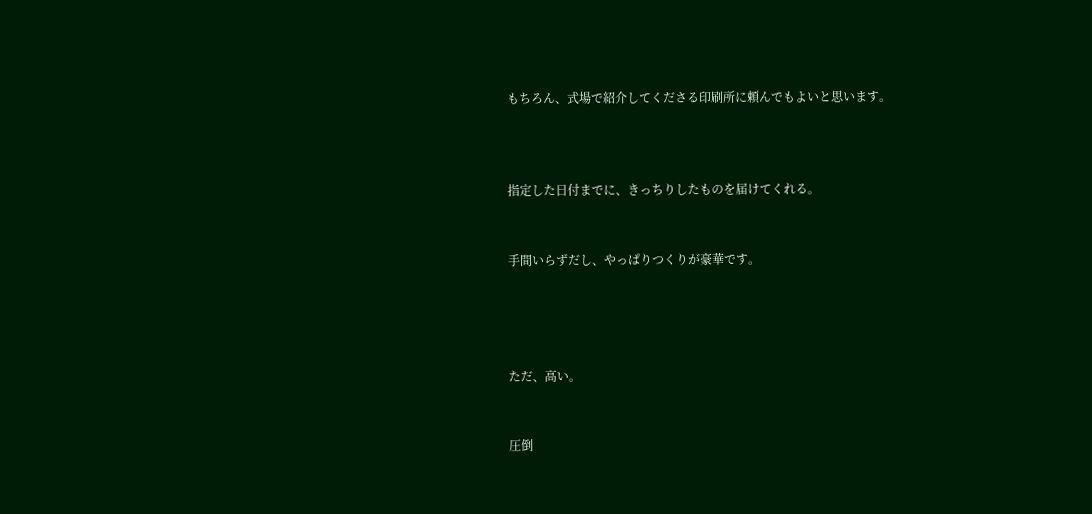もちろん、式場で紹介してくださる印刷所に頼んでもよいと思います。



指定した日付までに、きっちりしたものを届けてくれる。


手間いらずだし、やっぱりつくりが豪華です。




ただ、高い。


圧倒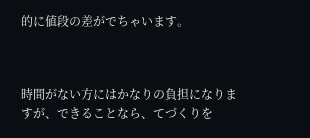的に値段の差がでちゃいます。



時間がない方にはかなりの負担になりますが、できることなら、てづくりを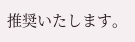推奨いたします。